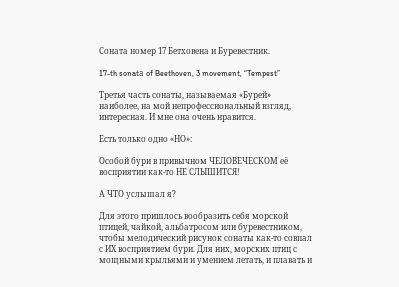Соната номер 17 Бетховена и Буревестник.

17-th sonatа of Beethoven, 3 movement, “Tempest”

Третья часть сонаты, называемая «Бурей» наиболее, на мой непрофессиональный взгляд, интересная. И мне она очень нравится.

Есть только одно «НО»:

Особой бури в привычном ЧЕЛОВЕЧЕСКОМ её восприятии как-то НЕ СЛЫШИТСЯ!

А ЧТО услышал я?

Для этого пришлось вообразить себя морской птицей, чайкой, альбатросом или буревестником, чтобы мелодический рисунок сонаты как-то совпал с ИХ восприятием бури. Для них, морских птиц с мощными крыльями и умением летать, и плавать и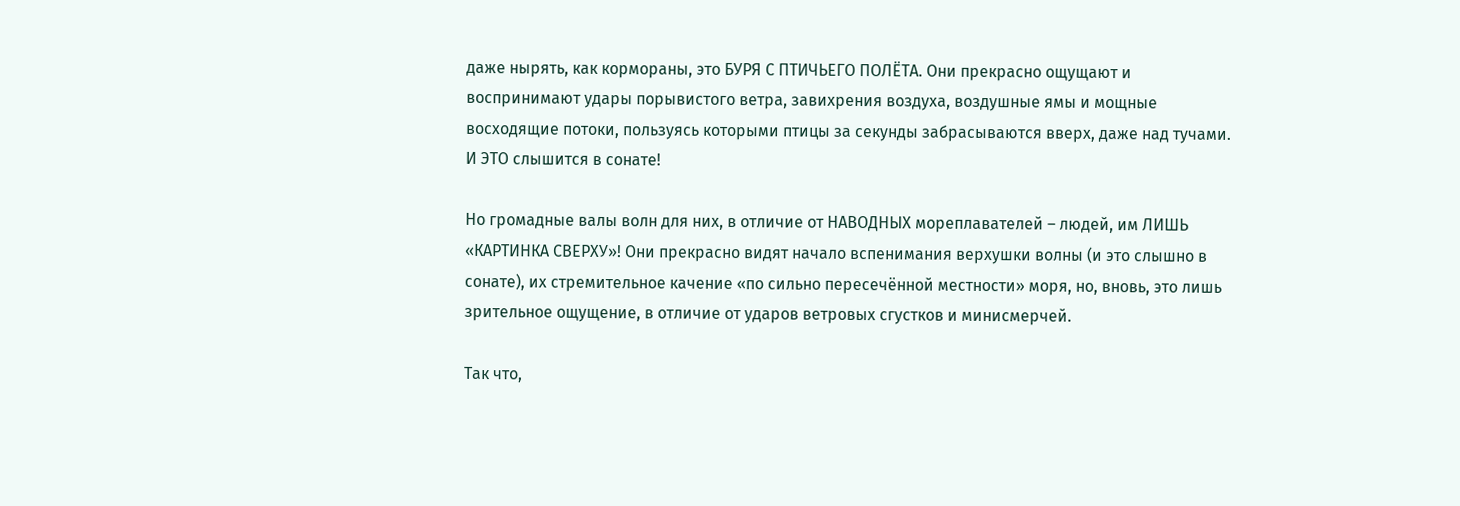даже нырять, как кормораны, это БУРЯ С ПТИЧЬЕГО ПОЛЁТА. Они прекрасно ощущают и воспринимают удары порывистого ветра, завихрения воздуха, воздушные ямы и мощные восходящие потоки, пользуясь которыми птицы за секунды забрасываются вверх, даже над тучами. И ЭТО слышится в сонате!

Но громадные валы волн для них, в отличие от НАВОДНЫХ мореплавателей – людей, им ЛИШЬ «КАРТИНКА СВЕРХУ»! Они прекраcно видят начало вспенимания верхушки волны (и это слышно в сонате), их стремительное качение «по сильно пересечённой местности» моря, но, вновь, это лишь зрительное ощущение, в отличие от ударов ветровых сгустков и минисмерчей.

Так что,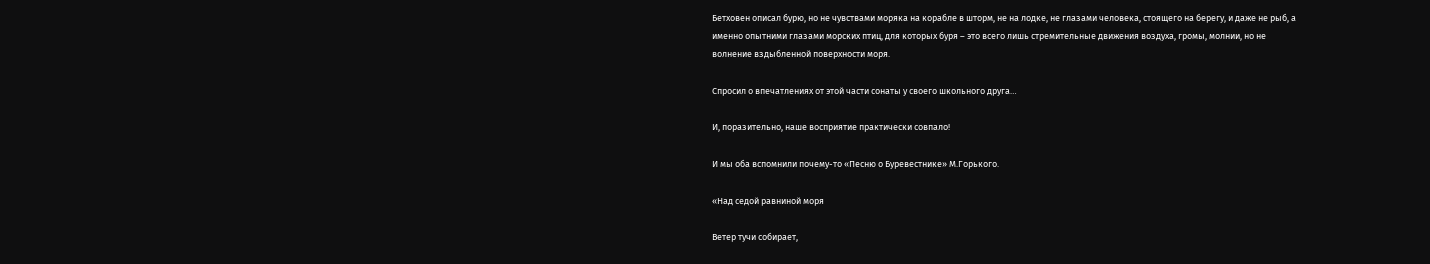Бетховен описал бурю, но не чувствами моряка на корабле в шторм, не на лодке, не глазами человека, стоящего на берегу, и даже не рыб, а именно опытними глазами морских птиц, для которых буря – это всего лишь стремительные движения воздуха, громы, молнии, но не волнение вздыбленной поверхности моря.

Спросил о впечатлениях от этой части сонаты у своего школьного друга…

И, поразительно, наше восприятие практически совпало!

И мы оба вспомнили почему-то «Песню о Буревестнике» М.Горького.

«Над седой равниной моря

Ветер тучи собирает,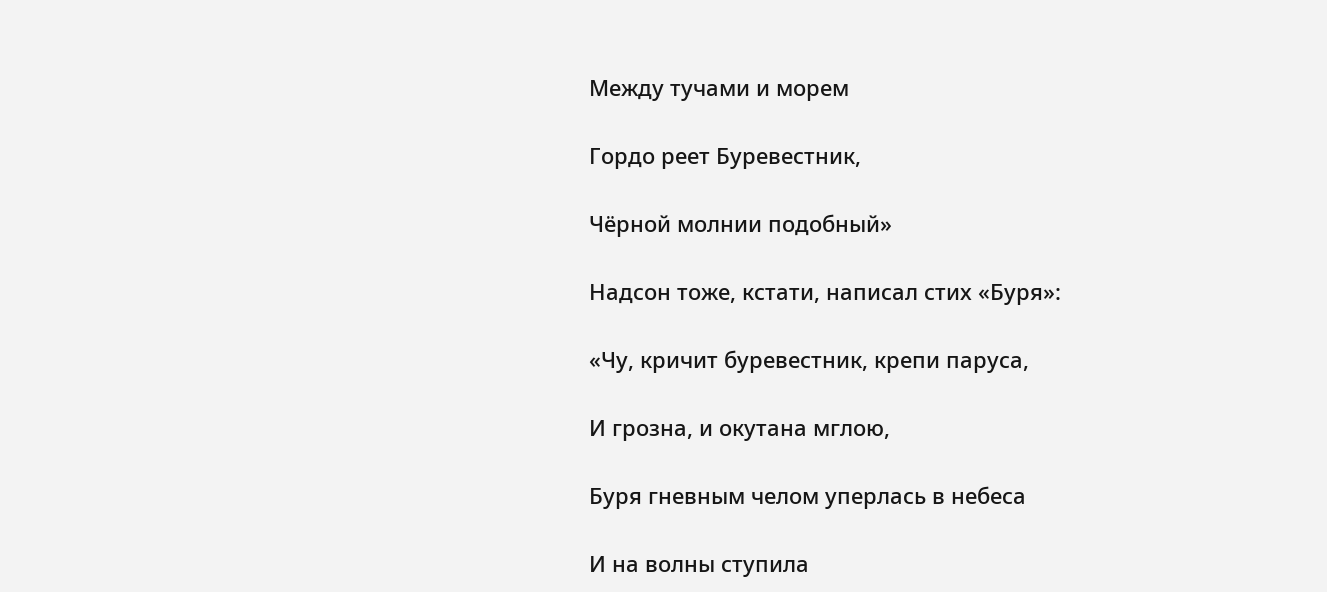Между тучами и морем

Гордо реет Буревестник,

Чёрной молнии подобный»

Надсон тоже, кстати, написал стих «Буря»:

«Чу, кричит буревестник, крепи паруса,

И грозна, и окутана мглою,

Буря гневным челом уперлась в небеса

И на волны ступила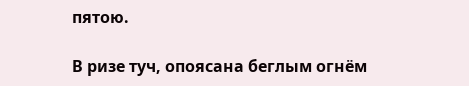пятою.

В ризе туч, опоясана беглым огнём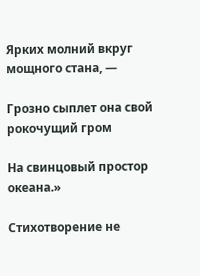Ярких молний вкруг мощного стана, —

Грозно сыплет она свой рокочущий гром

На свинцовый простор океана.»

Стихотворение не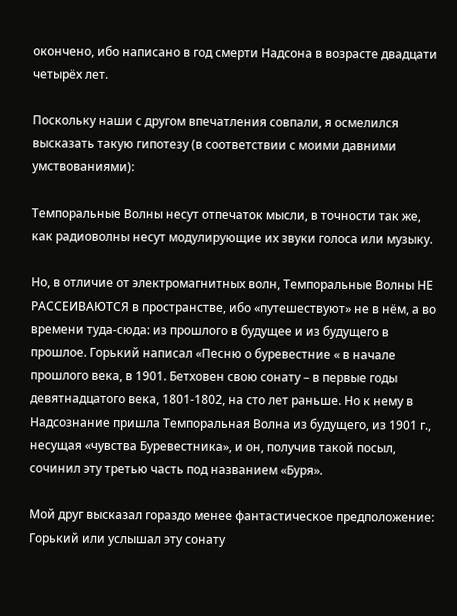окончено, ибо написано в год смерти Надсона в возрасте двадцати четырёх лет.

Поскольку наши с другом впечатления совпали, я осмелился высказать такую гипотезу (в соответствии с моими давними умствованиями):

Темпоральные Волны несут отпечаток мысли, в точности так же, как радиоволны несут модулирующие их звуки голоса или музыку.

Но, в отличие от электромагнитных волн, Темпоральные Волны НЕ РАССЕИВАЮТСЯ в пространстве, ибо «путешествуют» не в нём, а во времени туда-сюда: из прошлого в будущее и из будущего в прошлое. Горький написал «Песню о буревестние « в начале прошлого века, в 1901. Бетховен свою сонату – в первые годы девятнадцатого века, 1801-1802, на сто лет раньше. Но к нему в Надсознание пришла Темпоральная Волна из будущего, из 1901 г., несущая «чувства Буревестника», и он, получив такой посыл, сочинил эту третью часть под названием «Буря».

Мой друг высказал гораздо менее фантастическое предположение: Горький или услышал эту сонату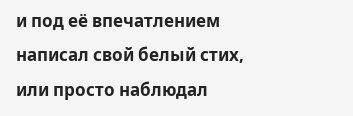и под её впечатлением написал свой белый стих, или просто наблюдал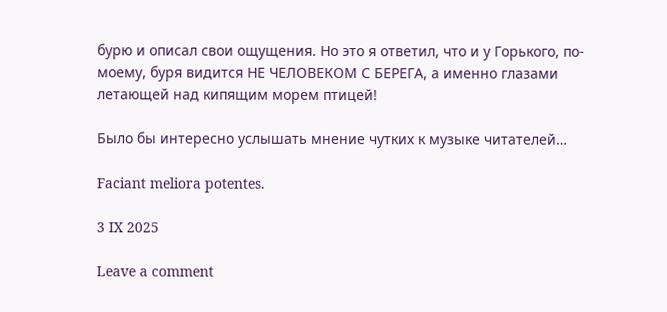бурю и описал свои ощущения. Но это я ответил, что и у Горького, по-моему, буря видится НЕ ЧЕЛОВЕКОМ С БЕРЕГА, а именно глазами летающей над кипящим морем птицей!

Было бы интересно услышать мнение чутких к музыке читателей…

Faciant meliora potentes.

3 IX 2025

Leave a comment